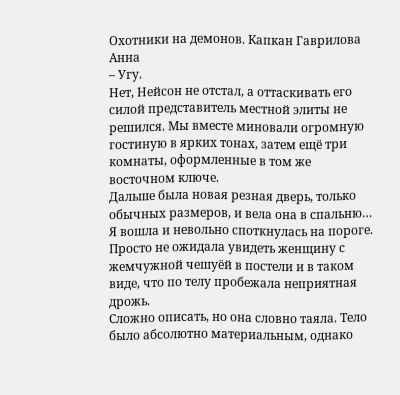Охотники на демонов. Капкан Гаврилова Анна
– Угу.
Нет, Нейсон не отстал, а оттаскивать его силой представитель местной элиты не решился. Мы вместе миновали огромную гостиную в ярких тонах, затем ещё три комнаты, оформленные в том же восточном ключе.
Дальше была новая резная дверь, только обычных размеров, и вела она в спальню…
Я вошла и невольно споткнулась на пороге. Просто не ожидала увидеть женщину с жемчужной чешуёй в постели и в таком виде, что по телу пробежала неприятная дрожь.
Сложно описать, но она словно таяла. Тело было абсолютно материальным, однако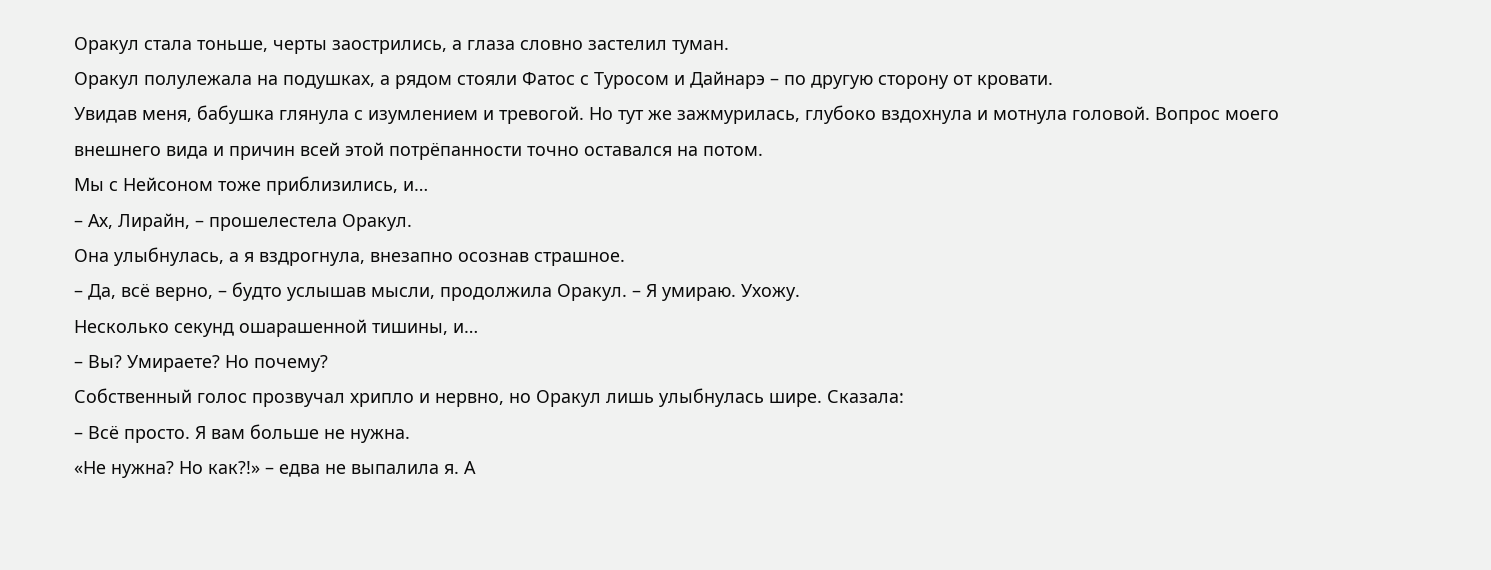Оракул стала тоньше, черты заострились, а глаза словно застелил туман.
Оракул полулежала на подушках, а рядом стояли Фатос с Туросом и Дайнарэ – по другую сторону от кровати.
Увидав меня, бабушка глянула с изумлением и тревогой. Но тут же зажмурилась, глубоко вздохнула и мотнула головой. Вопрос моего внешнего вида и причин всей этой потрёпанности точно оставался на потом.
Мы с Нейсоном тоже приблизились, и…
– Ах, Лирайн, – прошелестела Оракул.
Она улыбнулась, а я вздрогнула, внезапно осознав страшное.
– Да, всё верно, – будто услышав мысли, продолжила Оракул. – Я умираю. Ухожу.
Несколько секунд ошарашенной тишины, и…
– Вы? Умираете? Но почему?
Собственный голос прозвучал хрипло и нервно, но Оракул лишь улыбнулась шире. Сказала:
– Всё просто. Я вам больше не нужна.
«Не нужна? Но как?!» – едва не выпалила я. А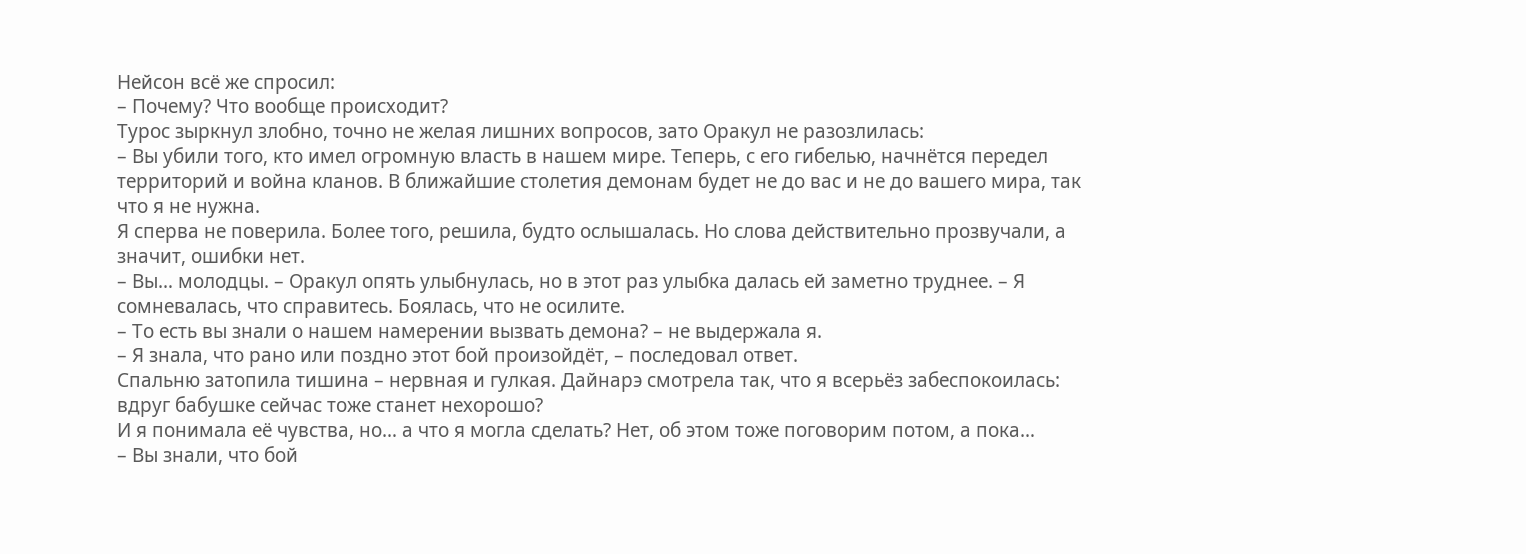Нейсон всё же спросил:
– Почему? Что вообще происходит?
Турос зыркнул злобно, точно не желая лишних вопросов, зато Оракул не разозлилась:
– Вы убили того, кто имел огромную власть в нашем мире. Теперь, с его гибелью, начнётся передел территорий и война кланов. В ближайшие столетия демонам будет не до вас и не до вашего мира, так что я не нужна.
Я сперва не поверила. Более того, решила, будто ослышалась. Но слова действительно прозвучали, а значит, ошибки нет.
– Вы… молодцы. – Оракул опять улыбнулась, но в этот раз улыбка далась ей заметно труднее. – Я сомневалась, что справитесь. Боялась, что не осилите.
– То есть вы знали о нашем намерении вызвать демона? – не выдержала я.
– Я знала, что рано или поздно этот бой произойдёт, – последовал ответ.
Спальню затопила тишина – нервная и гулкая. Дайнарэ смотрела так, что я всерьёз забеспокоилась: вдруг бабушке сейчас тоже станет нехорошо?
И я понимала её чувства, но… а что я могла сделать? Нет, об этом тоже поговорим потом, а пока…
– Вы знали, что бой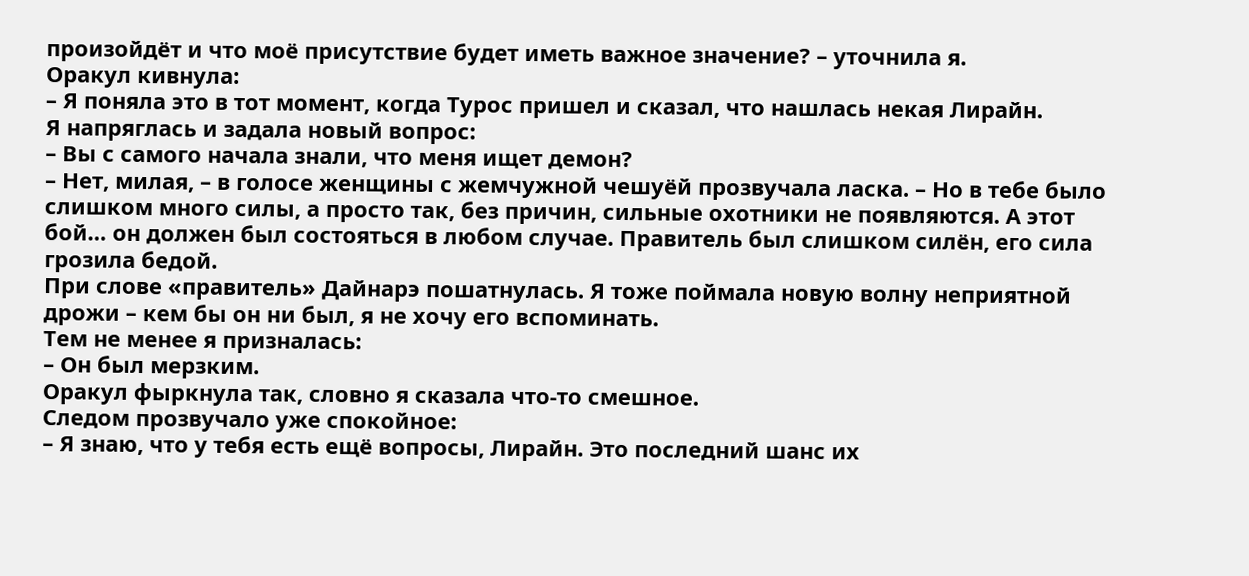произойдёт и что моё присутствие будет иметь важное значение? – уточнила я.
Оракул кивнула:
– Я поняла это в тот момент, когда Турос пришел и сказал, что нашлась некая Лирайн.
Я напряглась и задала новый вопрос:
– Вы с самого начала знали, что меня ищет демон?
– Нет, милая, – в голосе женщины с жемчужной чешуёй прозвучала ласка. – Но в тебе было слишком много силы, а просто так, без причин, сильные охотники не появляются. А этот бой… он должен был состояться в любом случае. Правитель был слишком силён, его сила грозила бедой.
При слове «правитель» Дайнарэ пошатнулась. Я тоже поймала новую волну неприятной дрожи – кем бы он ни был, я не хочу его вспоминать.
Тем не менее я призналась:
– Он был мерзким.
Оракул фыркнула так, словно я сказала что-то смешное.
Следом прозвучало уже спокойное:
– Я знаю, что у тебя есть ещё вопросы, Лирайн. Это последний шанс их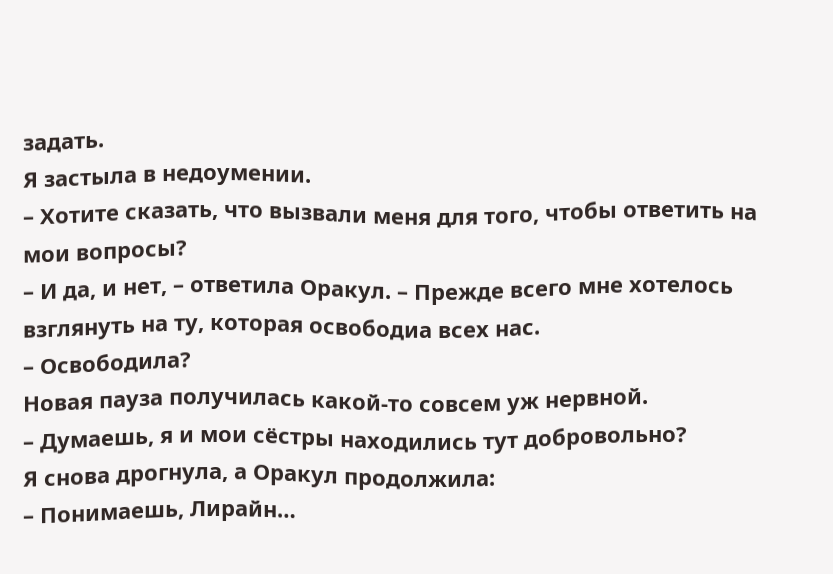задать.
Я застыла в недоумении.
– Хотите сказать, что вызвали меня для того, чтобы ответить на мои вопросы?
– И да, и нет, – ответила Оракул. – Прежде всего мне хотелось взглянуть на ту, которая освободиа всех нас.
– Освободила?
Новая пауза получилась какой-то совсем уж нервной.
– Думаешь, я и мои сёстры находились тут добровольно?
Я снова дрогнула, а Оракул продолжила:
– Понимаешь, Лирайн…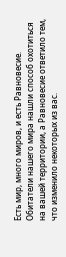Есть мир, много миров, и есть Равновесие. Обитатели нашего мира нашли способ охотиться на вашей территории, а Равновесие ответило тем, что изменило некоторых из вас.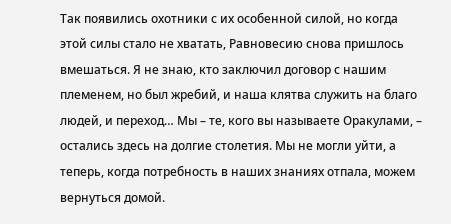Так появились охотники с их особенной силой, но когда этой силы стало не хватать, Равновесию снова пришлось вмешаться. Я не знаю, кто заключил договор с нашим племенем, но был жребий, и наша клятва служить на благо людей, и переход… Мы – те, кого вы называете Оракулами, – остались здесь на долгие столетия. Мы не могли уйти, а теперь, когда потребность в наших знаниях отпала, можем вернуться домой.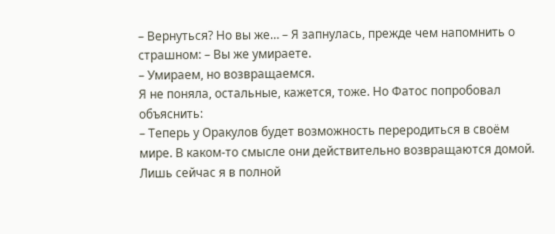– Вернуться? Но вы же… – Я запнулась, прежде чем напомнить о страшном: – Вы же умираете.
– Умираем, но возвращаемся.
Я не поняла, остальные, кажется, тоже. Но Фатос попробовал объяснить:
– Теперь у Оракулов будет возможность переродиться в своём мире. В каком-то смысле они действительно возвращаются домой.
Лишь сейчас я в полной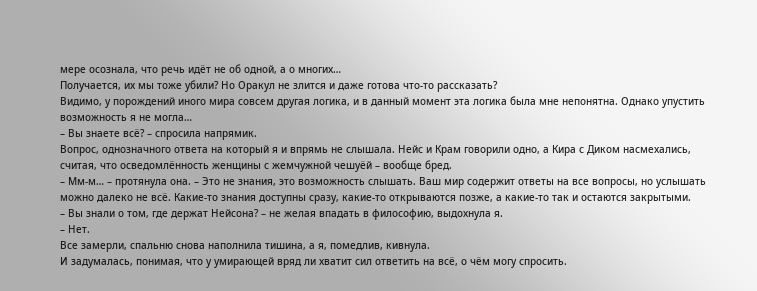мере осознала, что речь идёт не об одной, а о многих…
Получается, их мы тоже убили? Но Оракул не злится и даже готова что-то рассказать?
Видимо, у порождений иного мира совсем другая логика, и в данный момент эта логика была мне непонятна. Однако упустить возможность я не могла…
– Вы знаете всё? – спросила напрямик.
Вопрос, однозначного ответа на который я и впрямь не слышала. Нейс и Крам говорили одно, а Кира с Диком насмехались, считая, что осведомлённость женщины с жемчужной чешуёй – вообще бред.
– Мм-м… – протянула она. – Это не знания, это возможность слышать. Ваш мир содержит ответы на все вопросы, но услышать можно далеко не всё. Какие-то знания доступны сразу, какие-то открываются позже, а какие-то так и остаются закрытыми.
– Вы знали о том, где держат Нейсона? – не желая впадать в философию, выдохнула я.
– Нет.
Все замерли, спальню снова наполнила тишина, а я, помедлив, кивнула.
И задумалась, понимая, что у умирающей вряд ли хватит сил ответить на всё, о чём могу спросить.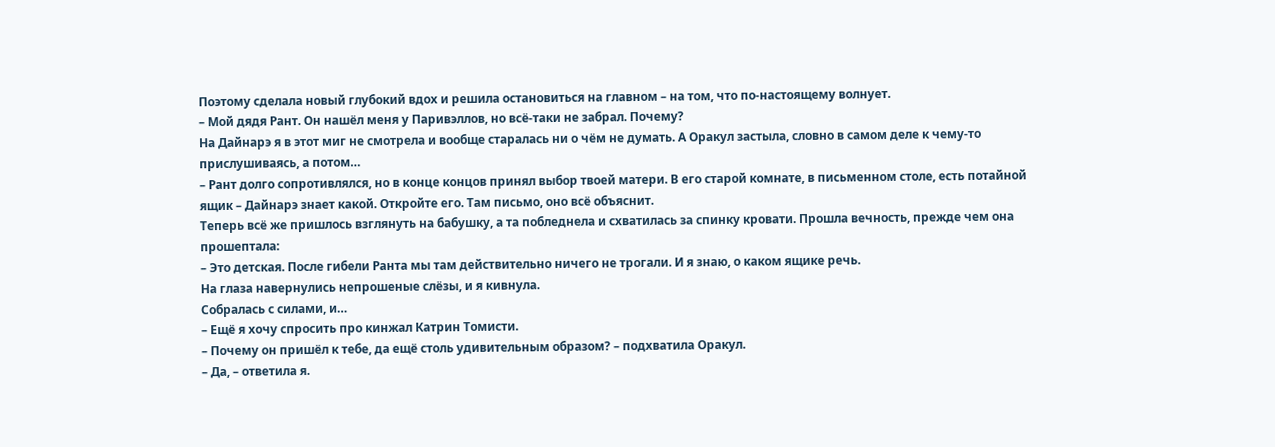Поэтому сделала новый глубокий вдох и решила остановиться на главном – на том, что по-настоящему волнует.
– Мой дядя Рант. Он нашёл меня у Паривэллов, но всё-таки не забрал. Почему?
На Дайнарэ я в этот миг не смотрела и вообще старалась ни о чём не думать. А Оракул застыла, словно в самом деле к чему-то прислушиваясь, а потом…
– Рант долго сопротивлялся, но в конце концов принял выбор твоей матери. В его старой комнате, в письменном столе, есть потайной ящик – Дайнарэ знает какой. Откройте его. Там письмо, оно всё объяснит.
Теперь всё же пришлось взглянуть на бабушку, а та побледнела и схватилась за спинку кровати. Прошла вечность, прежде чем она прошептала:
– Это детская. После гибели Ранта мы там действительно ничего не трогали. И я знаю, о каком ящике речь.
На глаза навернулись непрошеные слёзы, и я кивнула.
Собралась с силами, и…
– Ещё я хочу спросить про кинжал Катрин Томисти.
– Почему он пришёл к тебе, да ещё столь удивительным образом? – подхватила Оракул.
– Да, – ответила я.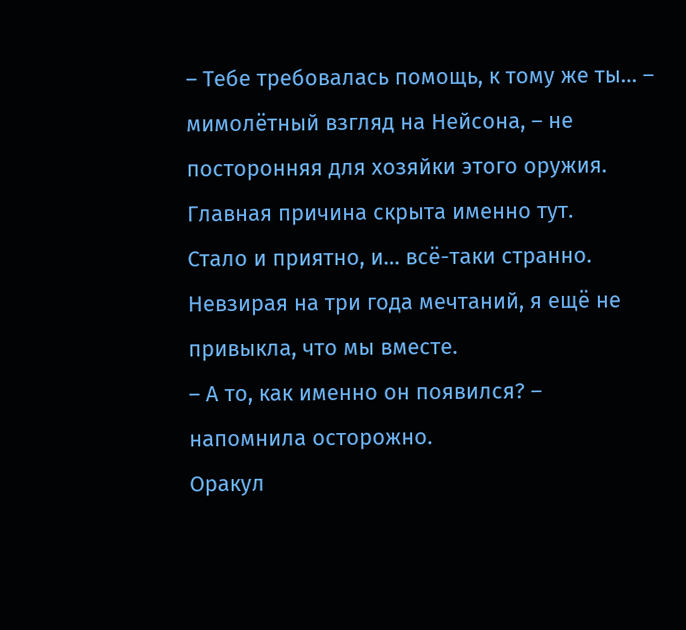– Тебе требовалась помощь, к тому же ты… – мимолётный взгляд на Нейсона, – не посторонняя для хозяйки этого оружия. Главная причина скрыта именно тут.
Стало и приятно, и… всё-таки странно. Невзирая на три года мечтаний, я ещё не привыкла, что мы вместе.
– А то, как именно он появился? – напомнила осторожно.
Оракул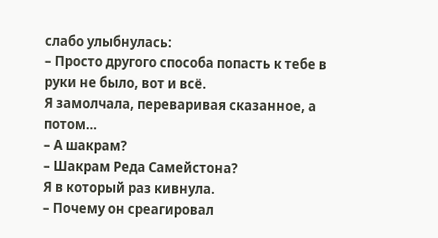слабо улыбнулась:
– Просто другого способа попасть к тебе в руки не было, вот и всё.
Я замолчала, переваривая сказанное, а потом…
– А шакрам?
– Шакрам Реда Самейстона?
Я в который раз кивнула.
– Почему он среагировал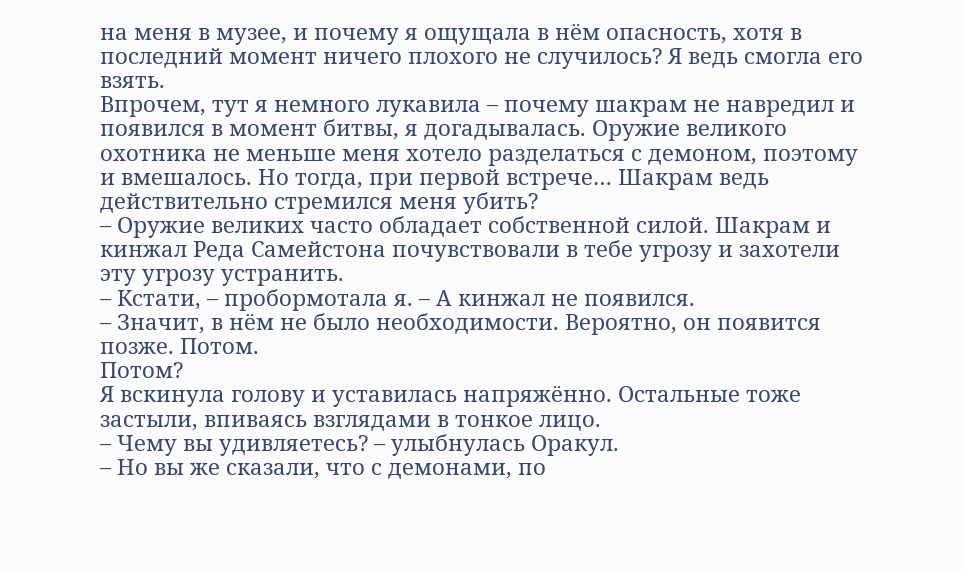на меня в музее, и почему я ощущала в нём опасность, хотя в последний момент ничего плохого не случилось? Я ведь смогла его взять.
Впрочем, тут я немного лукавила – почему шакрам не навредил и появился в момент битвы, я догадывалась. Оружие великого охотника не меньше меня хотело разделаться с демоном, поэтому и вмешалось. Но тогда, при первой встрече… Шакрам ведь действительно стремился меня убить?
– Оружие великих часто обладает собственной силой. Шакрам и кинжал Реда Самейстона почувствовали в тебе угрозу и захотели эту угрозу устранить.
– Кстати, – пробормотала я. – А кинжал не появился.
– Значит, в нём не было необходимости. Вероятно, он появится позже. Потом.
Потом?
Я вскинула голову и уставилась напряжённо. Остальные тоже застыли, впиваясь взглядами в тонкое лицо.
– Чему вы удивляетесь? – улыбнулась Оракул.
– Но вы же сказали, что с демонами, по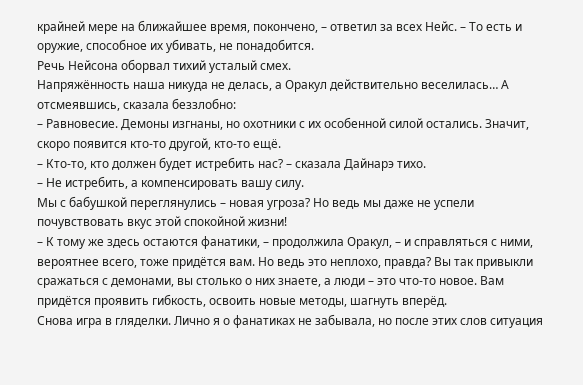крайней мере на ближайшее время, покончено, – ответил за всех Нейс. – То есть и оружие, способное их убивать, не понадобится.
Речь Нейсона оборвал тихий усталый смех.
Напряжённость наша никуда не делась, а Оракул действительно веселилась… А отсмеявшись, сказала беззлобно:
– Равновесие. Демоны изгнаны, но охотники с их особенной силой остались. Значит, скоро появится кто-то другой, кто-то ещё.
– Кто-то, кто должен будет истребить нас? – сказала Дайнарэ тихо.
– Не истребить, а компенсировать вашу силу.
Мы с бабушкой переглянулись – новая угроза? Но ведь мы даже не успели почувствовать вкус этой спокойной жизни!
– К тому же здесь остаются фанатики, – продолжила Оракул, – и справляться с ними, вероятнее всего, тоже придётся вам. Но ведь это неплохо, правда? Вы так привыкли сражаться с демонами, вы столько о них знаете, а люди – это что-то новое. Вам придётся проявить гибкость, освоить новые методы, шагнуть вперёд.
Снова игра в гляделки. Лично я о фанатиках не забывала, но после этих слов ситуация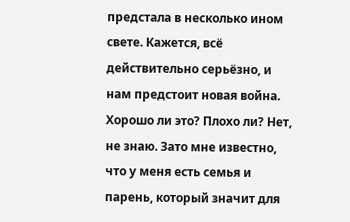предстала в несколько ином свете. Кажется, всё действительно серьёзно, и нам предстоит новая война.
Хорошо ли это? Плохо ли? Нет, не знаю. Зато мне известно, что у меня есть семья и парень, который значит для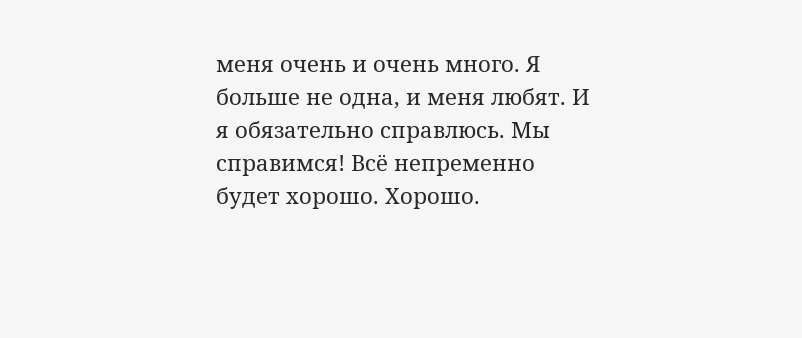меня очень и очень много. Я больше не одна, и меня любят. И я обязательно справлюсь. Мы справимся! Всё непременно будет хорошо. Хорошо.